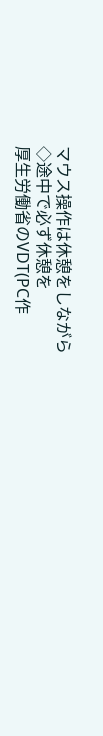マウス操作は休憩をしながら
◇途中で必ず休憩を
厚生労働省のVDT(PC作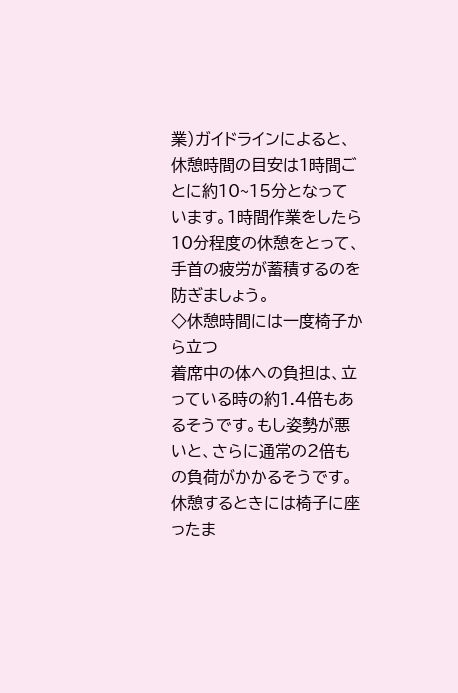業)ガイドラインによると、休憩時間の目安は1時間ごとに約10~15分となっています。1時間作業をしたら10分程度の休憩をとって、手首の疲労が蓄積するのを防ぎましょう。
◇休憩時間には一度椅子から立つ
着席中の体への負担は、立っている時の約1.4倍もあるそうです。もし姿勢が悪いと、さらに通常の2倍もの負荷がかかるそうです。休憩するときには椅子に座ったま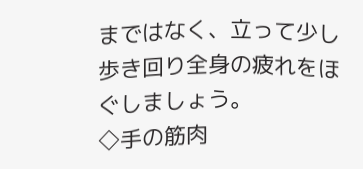まではなく、立って少し歩き回り全身の疲れをほぐしましょう。
◇手の筋肉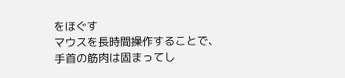をほぐす
マウスを長時間操作することで、手首の筋肉は固まってし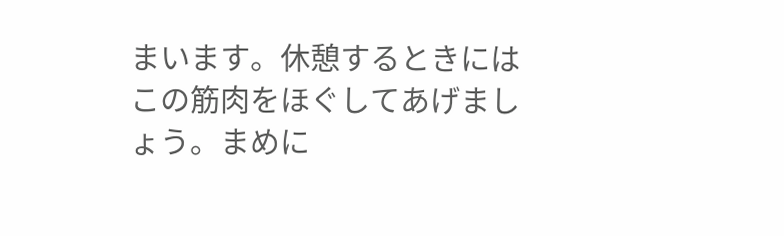まいます。休憩するときにはこの筋肉をほぐしてあげましょう。まめに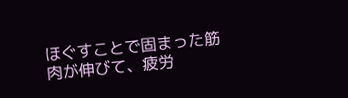ほぐすことで固まった筋肉が伸びて、疲労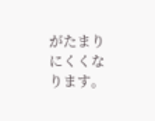がたまりにくくなります。